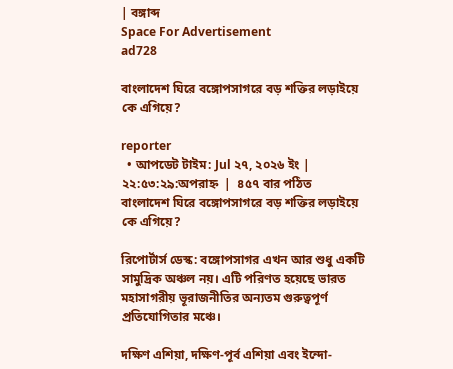| বঙ্গাব্দ
Space For Advertisement
ad728

বাংলাদেশ ঘিরে বঙ্গোপসাগরে বড় শক্তির লড়াইয়ে কে এগিয়ে?

reporter
  • আপডেট টাইম: Jul ২৭, ২০২৬ ইং | ২২:৫৩:২৯:অপরাহ্ন  |  ৪৫৭ বার পঠিত
বাংলাদেশ ঘিরে বঙ্গোপসাগরে বড় শক্তির লড়াইয়ে কে এগিয়ে?

রিপোর্টার্স ডেস্ক: বঙ্গোপসাগর এখন আর শুধু একটি সামুদ্রিক অঞ্চল নয়। এটি পরিণত হয়েছে ভারত মহাসাগরীয় ভূরাজনীতির অন্যতম গুরুত্বপূর্ণ প্রতিযোগিতার মঞ্চে।

দক্ষিণ এশিয়া, দক্ষিণ-পূর্ব এশিয়া এবং ইন্দো-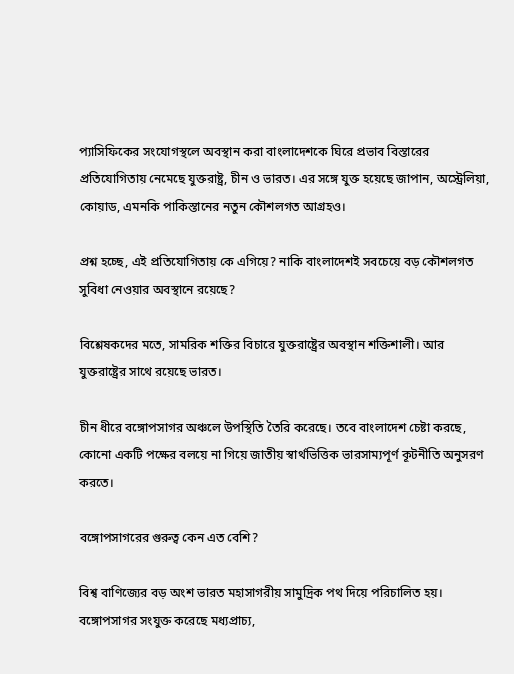প্যাসিফিকের সংযোগস্থলে অবস্থান করা বাংলাদেশকে ঘিরে প্রভাব বিস্তারের প্রতিযোগিতায় নেমেছে যুক্তরাষ্ট্র, চীন ও ভারত। এর সঙ্গে যুক্ত হয়েছে জাপান, অস্ট্রেলিয়া, কোয়াড, এমনকি পাকিস্তানের নতুন কৌশলগত আগ্রহও।

প্রশ্ন হচ্ছে, এই প্রতিযোগিতায় কে এগিয়ে? নাকি বাংলাদেশই সবচেয়ে বড় কৌশলগত সুবিধা নেওয়ার অবস্থানে রয়েছে?

বিশ্লেষকদের মতে, সামরিক শক্তির বিচারে যুক্তরাষ্ট্রের অবস্থান শক্তিশালী। আর যুক্তরাষ্ট্রের সাথে রয়েছে ভারত।

চীন ধীরে বঙ্গোপসাগর অঞ্চলে উপস্থিতি তৈরি করেছে। তবে বাংলাদেশ চেষ্টা করছে, কোনো একটি পক্ষের বলয়ে না গিয়ে জাতীয় স্বার্থভিত্তিক ভারসাম্যপূর্ণ কূটনীতি অনুসরণ করতে।

বঙ্গোপসাগরের গুরুত্ব কেন এত বেশি?

বিশ্ব বাণিজ্যের বড় অংশ ভারত মহাসাগরীয় সামুদ্রিক পথ দিয়ে পরিচালিত হয়। বঙ্গোপসাগর সংযুক্ত করেছে মধ্যপ্রাচ্য,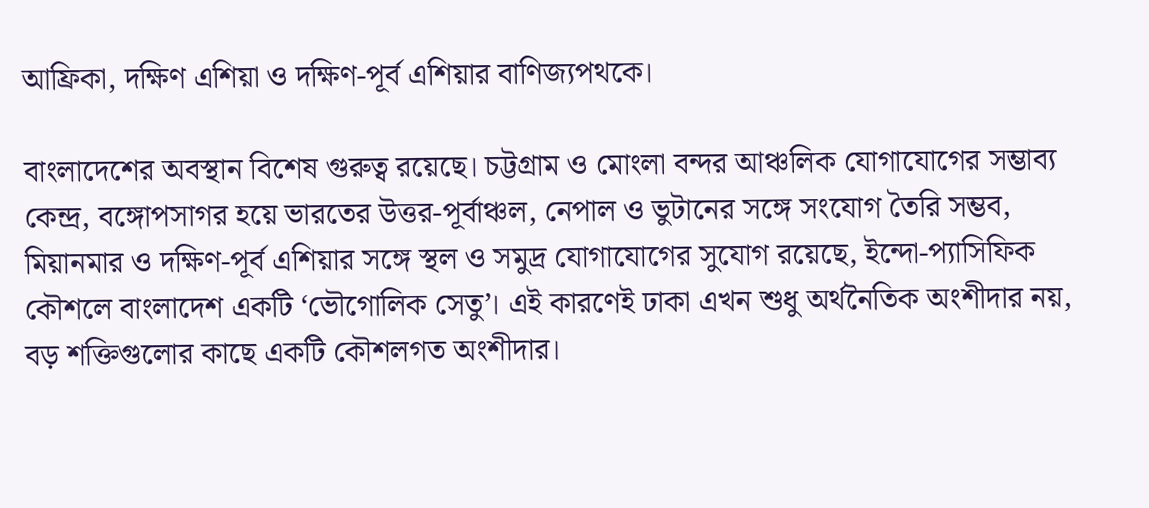আফ্রিকা, দক্ষিণ এশিয়া ও দক্ষিণ-পূর্ব এশিয়ার বাণিজ্যপথকে।

বাংলাদেশের অবস্থান বিশেষ গুরুত্ব রয়েছে। চট্টগ্রাম ও মোংলা বন্দর আঞ্চলিক যোগাযোগের সম্ভাব্য কেন্দ্র, বঙ্গোপসাগর হয়ে ভারতের উত্তর-পূর্বাঞ্চল, নেপাল ও ভুটানের সঙ্গে সংযোগ তৈরি সম্ভব, মিয়ানমার ও দক্ষিণ-পূর্ব এশিয়ার সঙ্গে স্থল ও সমুদ্র যোগাযোগের সুযোগ রয়েছে, ইন্দো-প্যাসিফিক কৌশলে বাংলাদেশ একটি ‘ভৌগোলিক সেতু’। এই কারণেই ঢাকা এখন শুধু অর্থনৈতিক অংশীদার নয়, বড় শক্তিগুলোর কাছে একটি কৌশলগত অংশীদার।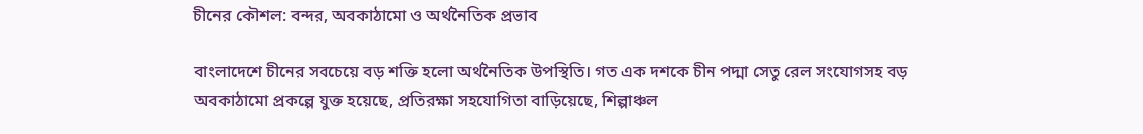চীনের কৌশল: বন্দর, অবকাঠামো ও অর্থনৈতিক প্রভাব

বাংলাদেশে চীনের সবচেয়ে বড় শক্তি হলো অর্থনৈতিক উপস্থিতি। গত এক দশকে চীন পদ্মা সেতু রেল সংযোগসহ বড় অবকাঠামো প্রকল্পে যুক্ত হয়েছে, প্রতিরক্ষা সহযোগিতা বাড়িয়েছে, শিল্পাঞ্চল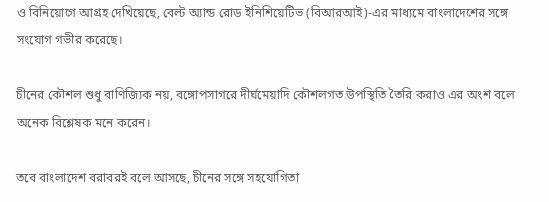ও বিনিয়োগে আগ্রহ দেখিয়েছে, বেল্ট অ্যান্ড রোড ইনিশিয়েটিভ (বিআরআই)-এর মাধ্যমে বাংলাদেশের সঙ্গে সংযোগ গভীর করেছে।

চীনের কৌশল শুধু বাণিজ্যিক নয়, বঙ্গোপসাগরে দীর্ঘমেয়াদি কৌশলগত উপস্থিতি তৈরি করাও এর অংশ বলে অনেক বিশ্লেষক মনে করেন।

তবে বাংলাদেশ বরাবরই বলে আসছে, চীনের সঙ্গে সহযোগিতা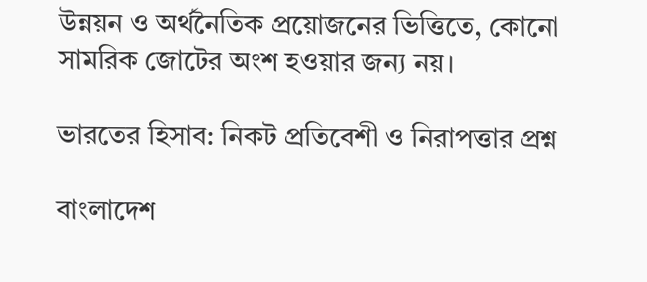উন্নয়ন ও অর্থনৈতিক প্রয়োজনের ভিত্তিতে, কোনো সামরিক জোটের অংশ হওয়ার জন্য নয়।

ভারতের হিসাব: নিকট প্রতিবেশী ও নিরাপত্তার প্রশ্ন

বাংলাদেশ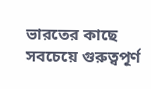ভারতের কাছে সবচেয়ে গুরুত্বপূর্ণ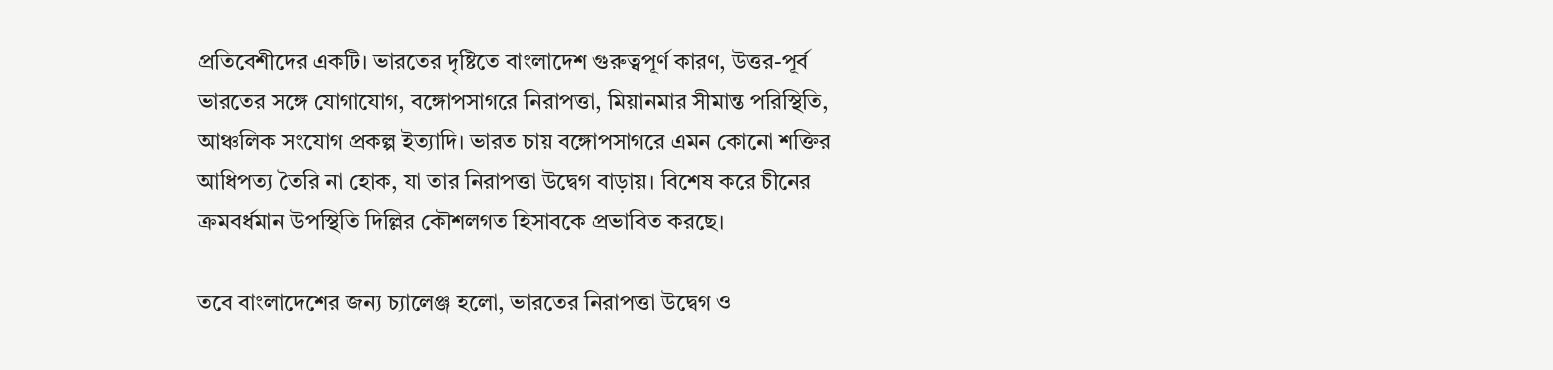প্রতিবেশীদের একটি। ভারতের দৃষ্টিতে বাংলাদেশ গুরুত্বপূর্ণ কারণ, উত্তর-পূর্ব ভারতের সঙ্গে যোগাযোগ, বঙ্গোপসাগরে নিরাপত্তা, মিয়ানমার সীমান্ত পরিস্থিতি, আঞ্চলিক সংযোগ প্রকল্প ইত্যাদি। ভারত চায় বঙ্গোপসাগরে এমন কোনো শক্তির আধিপত্য তৈরি না হোক, যা তার নিরাপত্তা উদ্বেগ বাড়ায়। বিশেষ করে চীনের ক্রমবর্ধমান উপস্থিতি দিল্লির কৌশলগত হিসাবকে প্রভাবিত করছে।

তবে বাংলাদেশের জন্য চ্যালেঞ্জ হলো, ভারতের নিরাপত্তা উদ্বেগ ও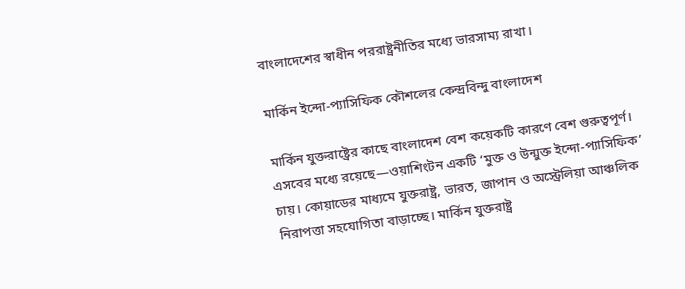বাংলাদেশের স্বাধীন পররাষ্ট্রনীতির মধ্যে ভারসাম্য রাখা।

মার্কিন ইন্দো-প্যাসিফিক কৌশলের কেন্দ্রবিন্দু বাংলাদেশ

মার্কিন যুক্তরাষ্ট্রের কাছে বাংলাদেশ বেশ কয়েকটি কারণে বেশ গুরুত্বপূর্ণ। এসবের মধ্যে রয়েছে—ওয়াশিংটন একটি ‘মুক্ত ও উন্মুক্ত ইন্দো-প্যাসিফিক’ চায়। কোয়াডের মাধ্যমে যুক্তরাষ্ট্র, ভারত, জাপান ও অস্ট্রেলিয়া আঞ্চলিক নিরাপত্তা সহযোগিতা বাড়াচ্ছে। মার্কিন যুক্তরাষ্ট্র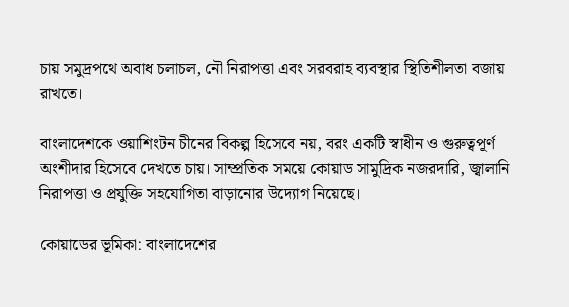চায় সমুদ্রপথে অবাধ চলাচল, নৌ নিরাপত্তা এবং সরবরাহ ব্যবস্থার স্থিতিশীলতা বজায় রাখতে।

বাংলাদেশকে ওয়াশিংটন চীনের বিকল্প হিসেবে নয়, বরং একটি স্বাধীন ও গুরুত্বপূর্ণ অংশীদার হিসেবে দেখতে চায়। সাম্প্রতিক সময়ে কোয়াড সামুদ্রিক নজরদারি, জ্বালানি নিরাপত্তা ও প্রযুক্তি সহযোগিতা বাড়ানোর উদ্যোগ নিয়েছে।

কোয়াডের ভূমিকা: বাংলাদেশের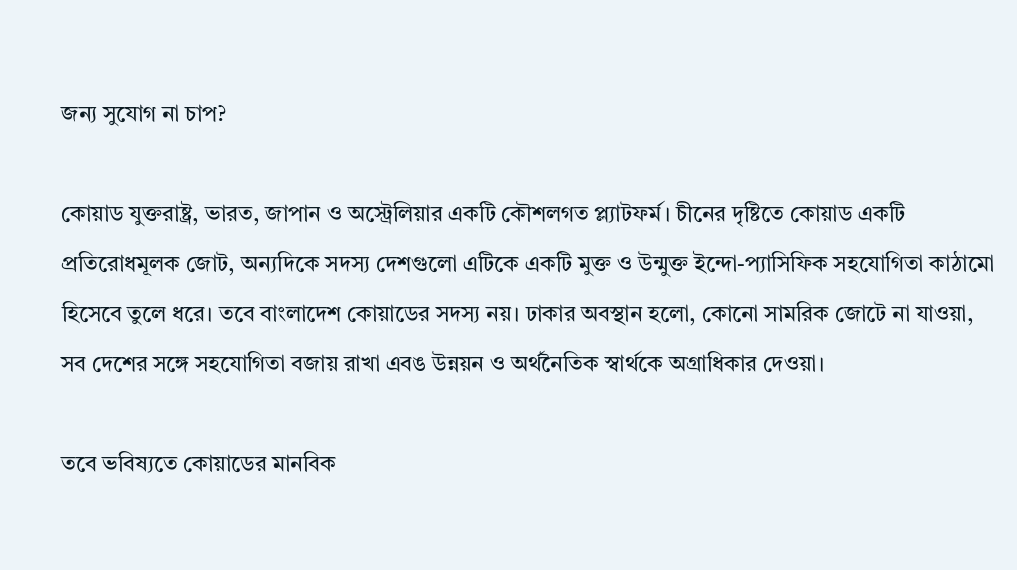জন্য সুযোগ না চাপ?

কোয়াড যুক্তরাষ্ট্র, ভারত, জাপান ও অস্ট্রেলিয়ার একটি কৌশলগত প্ল্যাটফর্ম। চীনের দৃষ্টিতে কোয়াড একটি প্রতিরোধমূলক জোট, অন্যদিকে সদস্য দেশগুলো এটিকে একটি মুক্ত ও উন্মুক্ত ইন্দো-প্যাসিফিক সহযোগিতা কাঠামো হিসেবে তুলে ধরে। তবে বাংলাদেশ কোয়াডের সদস্য নয়। ঢাকার অবস্থান হলো, কোনো সামরিক জোটে না যাওয়া, সব দেশের সঙ্গে সহযোগিতা বজায় রাখা এবঙ উন্নয়ন ও অর্থনৈতিক স্বার্থকে অগ্রাধিকার দেওয়া।

তবে ভবিষ্যতে কোয়াডের মানবিক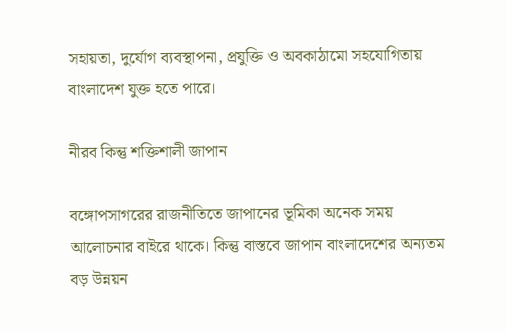সহায়তা, দুর্যোগ ব্যবস্থাপনা, প্রযুক্তি ও অবকাঠামো সহযোগিতায় বাংলাদেশ যুক্ত হতে পারে।

নীরব কিন্তু শক্তিশালী জাপান

বঙ্গোপসাগরের রাজনীতিতে জাপানের ভূমিকা অনেক সময় আলোচনার বাইরে থাকে। কিন্তু বাস্তবে জাপান বাংলাদেশের অন্যতম বড় উন্নয়ন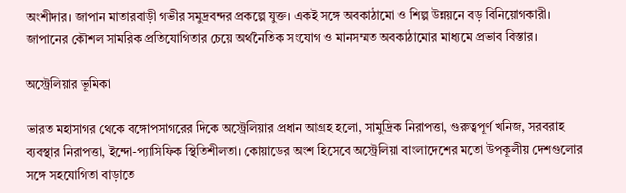অংশীদার। জাপান মাতারবাড়ী গভীর সমুদ্রবন্দর প্রকল্পে যুক্ত। একই সঙ্গে অবকাঠামো ও শিল্প উন্নয়নে বড় বিনিয়োগকারী। জাপানের কৌশল সামরিক প্রতিযোগিতার চেয়ে অর্থনৈতিক সংযোগ ও মানসম্মত অবকাঠামোর মাধ্যমে প্রভাব বিস্তার।

অস্ট্রেলিয়ার ভূমিকা

ভারত মহাসাগর থেকে বঙ্গোপসাগরের দিকে অস্ট্রেলিয়ার প্রধান আগ্রহ হলো, সামুদ্রিক নিরাপত্তা, গুরুত্বপূর্ণ খনিজ, সরবরাহ ব্যবস্থার নিরাপত্তা, ইন্দো-প্যাসিফিক স্থিতিশীলতা। কোয়াডের অংশ হিসেবে অস্ট্রেলিয়া বাংলাদেশের মতো উপকূলীয় দেশগুলোর সঙ্গে সহযোগিতা বাড়াতে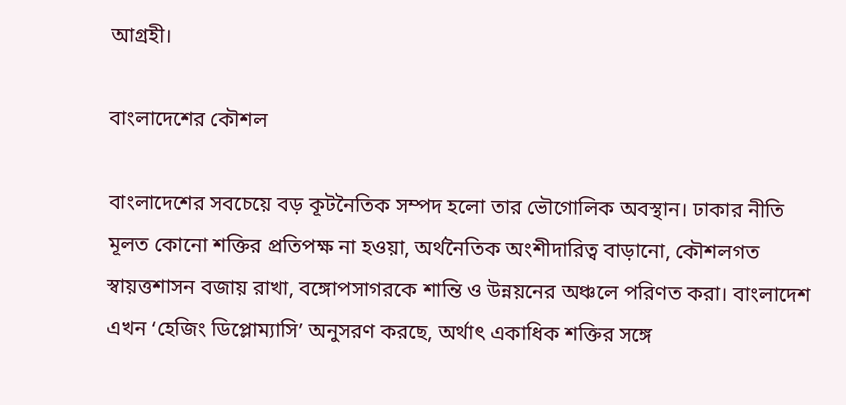আগ্রহী।

বাংলাদেশের কৌশল

বাংলাদেশের সবচেয়ে বড় কূটনৈতিক সম্পদ হলো তার ভৌগোলিক অবস্থান। ঢাকার নীতি মূলত কোনো শক্তির প্রতিপক্ষ না হওয়া, অর্থনৈতিক অংশীদারিত্ব বাড়ানো, কৌশলগত স্বায়ত্তশাসন বজায় রাখা, বঙ্গোপসাগরকে শান্তি ও উন্নয়নের অঞ্চলে পরিণত করা। বাংলাদেশ এখন ‘হেজিং ডিপ্লোম্যাসি’ অনুসরণ করছে, অর্থাৎ একাধিক শক্তির সঙ্গে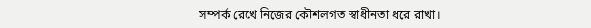সম্পর্ক রেখে নিজের কৌশলগত স্বাধীনতা ধরে রাখা।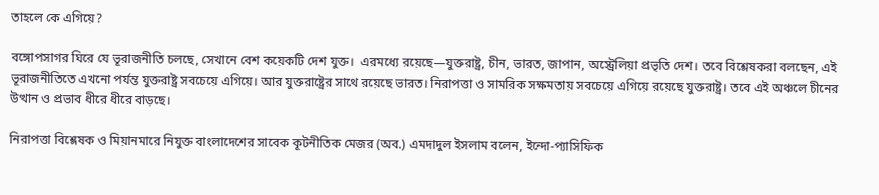তাহলে কে এগিয়ে?

বঙ্গোপসাগর ঘিরে যে ভূরাজনীতি চলছে, সেখানে বেশ কয়েকটি দেশ যুক্ত।  এরমধ্যে রয়েছে—যুক্তরাষ্ট্র, চীন, ভারত, জাপান, অস্ট্রেলিয়া প্রভৃতি দেশ। তবে বিশ্লেষকরা বলছেন, এই ভূরাজনীতিতে এখনো পর্যন্ত যুক্তরাষ্ট্র সবচেয়ে এগিয়ে। আর যুক্তরাষ্ট্রের সাথে রয়েছে ভারত। নিরাপত্তা ও সামরিক সক্ষমতায় সবচেয়ে এগিয়ে রয়েছে যুক্তরাষ্ট্র। তবে এই অঞ্চলে চীনের উত্থান ও প্রভাব ধীরে ধীরে বাড়ছে।

নিরাপত্তা বিশ্লেষক ও মিয়ানমারে নিযুক্ত বাংলাদেশের সাবেক কূটনীতিক মেজর (অব.) এমদাদুল ইসলাম বলেন, ইন্দো-প্যাসিফিক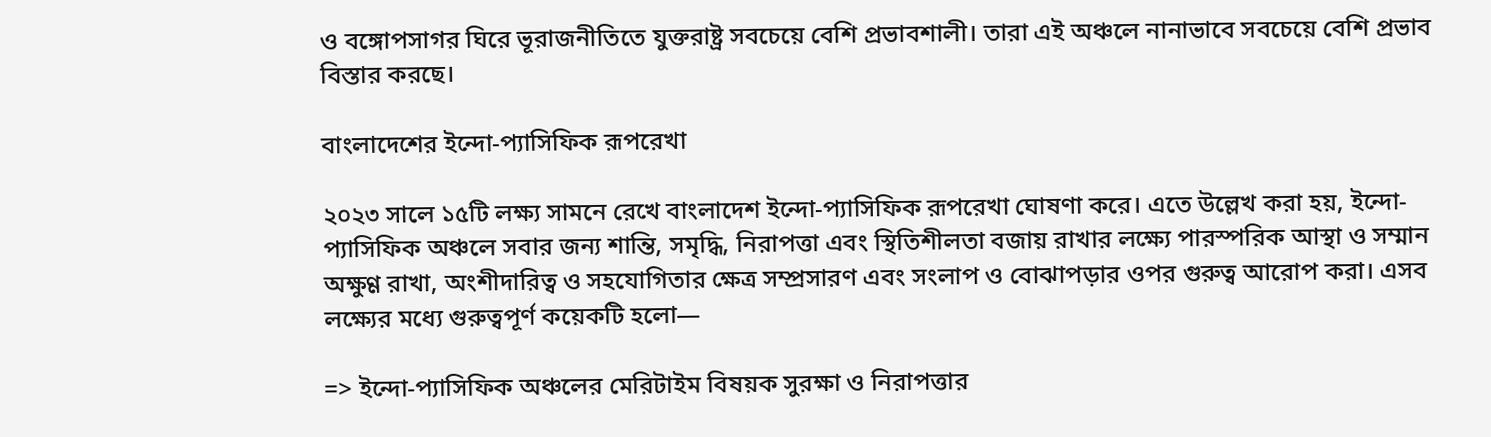ও বঙ্গোপসাগর ঘিরে ভূরাজনীতিতে যুক্তরাষ্ট্র সবচেয়ে বেশি প্রভাবশালী। তারা এই অঞ্চলে নানাভাবে সবচেয়ে বেশি প্রভাব বিস্তার করছে।

বাংলাদেশের ইন্দো-প্যাসিফিক রূপরেখা

২০২৩ সালে ১৫টি লক্ষ্য সামনে রেখে বাংলাদেশ ইন্দো-প্যাসিফিক রূপরেখা ঘোষণা করে। এতে উল্লেখ করা হয়, ইন্দো-প্যাসিফিক অঞ্চলে সবার জন্য শান্তি, সমৃদ্ধি, নিরাপত্তা এবং স্থিতিশীলতা বজায় রাখার লক্ষ্যে পারস্পরিক আস্থা ও সম্মান অক্ষুণ্ণ রাখা, অংশীদারিত্ব ও সহযোগিতার ক্ষেত্র সম্প্রসারণ এবং সংলাপ ও বোঝাপড়ার ওপর গুরুত্ব আরোপ করা। এসব লক্ষ্যের মধ্যে গুরুত্বপূর্ণ কয়েকটি হলো—

=> ইন্দো-প্যাসিফিক অঞ্চলের মেরিটাইম বিষয়ক সুরক্ষা ও নিরাপত্তার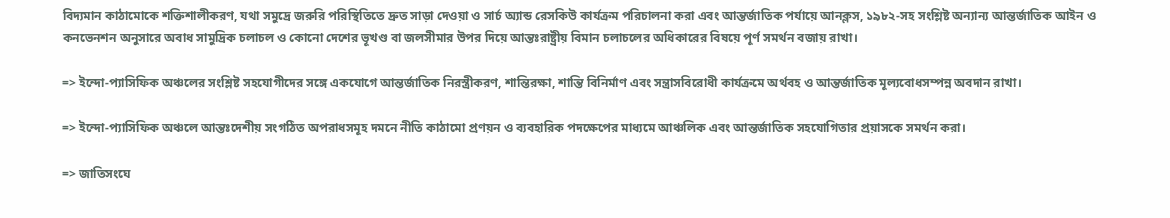বিদ্যমান কাঠামোকে শক্তিশালীকরণ, যথা সমুদ্রে জরুরি পরিস্থিতিতে দ্রুত সাড়া দেওয়া ও সার্চ অ্যান্ড রেসকিউ কার্যক্রম পরিচালনা করা এবং আন্তর্জাতিক পর্যায়ে আনক্লস, ১৯৮২-সহ সংশ্লিষ্ট অন্যান্য আন্তর্জাতিক আইন ও কনভেনশন অনুসারে অবাধ সামুদ্রিক চলাচল ও কোনো দেশের ভূখণ্ড বা জলসীমার উপর দিয়ে আন্তঃরাষ্ট্রীয় বিমান চলাচলের অধিকারের বিষয়ে পূর্ণ সমর্থন বজায় রাখা।

=> ইন্দো-প্যাসিফিক অঞ্চলের সংশ্লিষ্ট সহযোগীদের সঙ্গে একযোগে আন্তর্জাতিক নিরস্ত্রীকরণ, শান্তিরক্ষা, শান্তি বিনির্মাণ এবং সন্ত্রাসবিরোধী কার্যক্রমে অর্থবহ ও আন্তর্জাতিক মূল্যবোধসম্পন্ন অবদান রাখা।

=> ইন্দো-প্যাসিফিক অঞ্চলে আন্তঃদেশীয় সংগঠিত অপরাধসমূহ দমনে নীতি কাঠামো প্রণয়ন ও ব্যবহারিক পদক্ষেপের মাধ্যমে আঞ্চলিক এবং আন্তর্জাতিক সহযোগিতার প্রয়াসকে সমর্থন করা।

=> জাতিসংঘে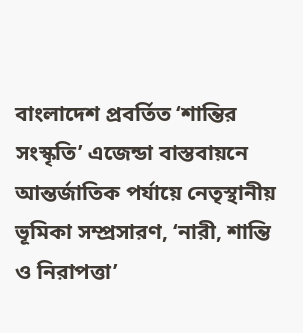বাংলাদেশ প্রবর্তিত ‘শান্তির সংস্কৃতি’ এজেন্ডা বাস্তবায়নে আন্তর্জাতিক পর্যায়ে নেতৃস্থানীয় ভূমিকা সম্প্রসারণ, ‘নারী, শান্তি ও নিরাপত্তা’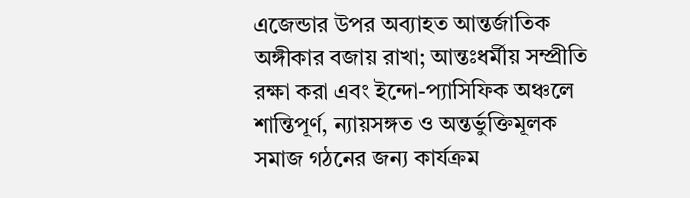এজেন্ডার উপর অব্যাহত আন্তর্জাতিক অঙ্গীকার বজায় রাখা; আন্তঃধর্মীয় সম্প্রীতি রক্ষা করা এবং ইন্দো-প্যাসিফিক অঞ্চলে শান্তিপূর্ণ, ন্যায়সঙ্গত ও অন্তর্ভুক্তিমূলক সমাজ গঠনের জন্য কার্যক্রম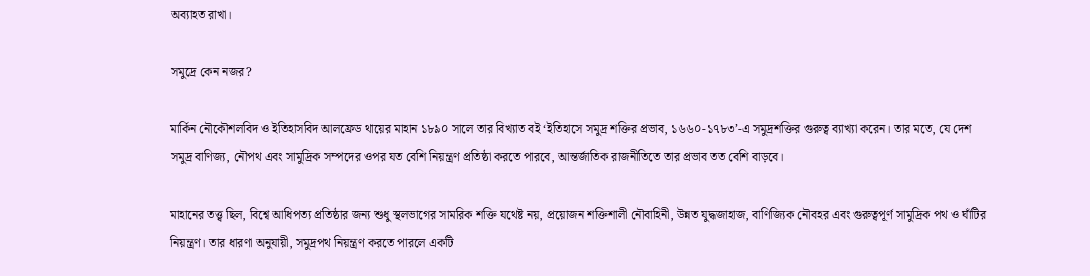অব্যাহত রাখা।

সমুদ্রে কেন নজর?

মার্কিন নৌকৌশলবিদ ও ইতিহাসবিদ আলফ্রেড থায়ের মাহান ১৮৯০ সালে তার বিখ্যাত বই ‘ইতিহাসে সমুদ্র শক্তির প্রভাব, ১৬৬০-১৭৮৩’-এ সমুদ্রশক্তির গুরুত্ব ব্যাখ্যা করেন। তার মতে, যে দেশ সমুদ্র বাণিজ্য, নৌপথ এবং সামুদ্রিক সম্পদের ওপর যত বেশি নিয়ন্ত্রণ প্রতিষ্ঠা করতে পারবে, আন্তর্জাতিক রাজনীতিতে তার প্রভাব তত বেশি বাড়বে।

মাহানের তত্ত্ব ছিল, বিশ্বে আধিপত্য প্রতিষ্ঠার জন্য শুধু স্থলভাগের সামরিক শক্তি যথেষ্ট নয়, প্রয়োজন শক্তিশালী নৌবাহিনী, উন্নত যুদ্ধজাহাজ, বাণিজ্যিক নৌবহর এবং গুরুত্বপূর্ণ সামুদ্রিক পথ ও ঘাঁটির নিয়ন্ত্রণ। তার ধারণা অনুযায়ী, সমুদ্রপথ নিয়ন্ত্রণ করতে পারলে একটি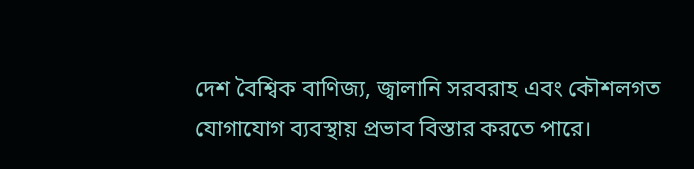দেশ বৈশ্বিক বাণিজ্য, জ্বালানি সরবরাহ এবং কৌশলগত যোগাযোগ ব্যবস্থায় প্রভাব বিস্তার করতে পারে।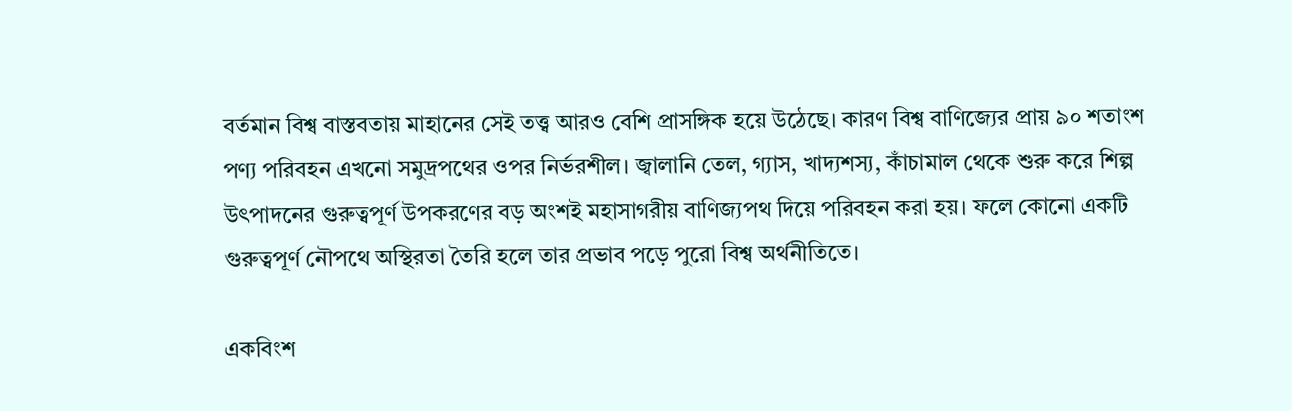বর্তমান বিশ্ব বাস্তবতায় মাহানের সেই তত্ত্ব আরও বেশি প্রাসঙ্গিক হয়ে উঠেছে। কারণ বিশ্ব বাণিজ্যের প্রায় ৯০ শতাংশ পণ্য পরিবহন এখনো সমুদ্রপথের ওপর নির্ভরশীল। জ্বালানি তেল, গ্যাস, খাদ্যশস্য, কাঁচামাল থেকে শুরু করে শিল্প উৎপাদনের গুরুত্বপূর্ণ উপকরণের বড় অংশই মহাসাগরীয় বাণিজ্যপথ দিয়ে পরিবহন করা হয়। ফলে কোনো একটি গুরুত্বপূর্ণ নৌপথে অস্থিরতা তৈরি হলে তার প্রভাব পড়ে পুরো বিশ্ব অর্থনীতিতে।

একবিংশ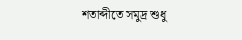শতাব্দীতে সমুদ্র শুধু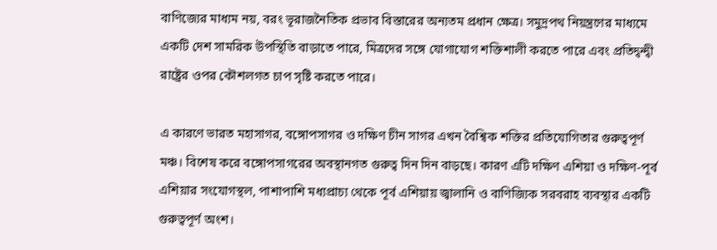বাণিজ্যের মাধ্যম নয়, বরং ভূরাজনৈতিক প্রভাব বিস্তারের অন্যতম প্রধান ক্ষেত্র। সমুদ্রপথ নিয়ন্ত্রণের মাধ্যমে একটি দেশ সামরিক উপস্থিতি বাড়াতে পারে, মিত্রদের সঙ্গে যোগাযোগ শক্তিশালী করতে পারে এবং প্রতিদ্বন্দ্বী রাষ্ট্রের ওপর কৌশলগত চাপ সৃষ্টি করতে পারে।

এ কারণে ভারত মহাসাগর, বঙ্গোপসাগর ও দক্ষিণ চীন সাগর এখন বৈশ্বিক শক্তির প্রতিযোগিতার গুরুত্বপূর্ণ মঞ্চ। বিশেষ করে বঙ্গোপসাগরের অবস্থানগত গুরুত্ব দিন দিন বাড়ছে। কারণ এটি দক্ষিণ এশিয়া ও দক্ষিণ-পূর্ব এশিয়ার সংযোগস্থল, পাশাপাশি মধ্যপ্রাচ্য থেকে পূর্ব এশিয়ায় জ্বালানি ও বাণিজ্যিক সরবরাহ ব্যবস্থার একটি গুরুত্বপূর্ণ অংশ।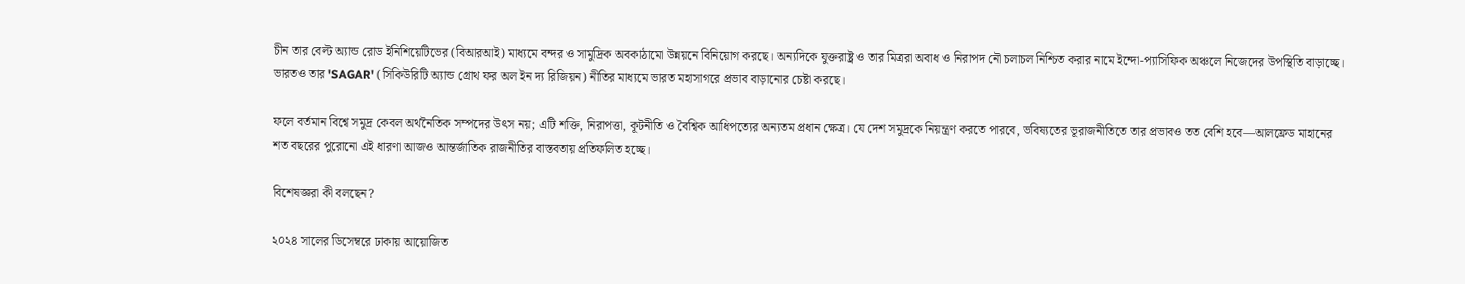চীন তার বেল্ট অ্যান্ড রোড ইনিশিয়েটিভের (বিআরআই) মাধ্যমে বন্দর ও সামুদ্রিক অবকাঠামো উন্নয়নে বিনিয়োগ করছে। অন্যদিকে যুক্তরাষ্ট্র ও তার মিত্ররা অবাধ ও নিরাপদ নৌ চলাচল নিশ্চিত করার নামে ইন্দো-প্যাসিফিক অঞ্চলে নিজেদের উপস্থিতি বাড়াচ্ছে। ভারতও তার 'SAGAR' (সিকিউরিটি অ্যান্ড গ্রোথ ফর অল ইন দ্য রিজিয়ন) নীতির মাধ্যমে ভারত মহাসাগরে প্রভাব বাড়ানোর চেষ্টা করছে।

ফলে বর্তমান বিশ্বে সমুদ্র কেবল অর্থনৈতিক সম্পদের উৎস নয়; এটি শক্তি, নিরাপত্তা, কূটনীতি ও বৈশ্বিক আধিপত্যের অন্যতম প্রধান ক্ষেত্র। যে দেশ সমুদ্রকে নিয়ন্ত্রণ করতে পারবে, ভবিষ্যতের ভূরাজনীতিতে তার প্রভাবও তত বেশি হবে—আলফ্রেড মাহানের শত বছরের পুরোনো এই ধারণা আজও আন্তর্জাতিক রাজনীতির বাস্তবতায় প্রতিফলিত হচ্ছে।

বিশেষজ্ঞরা কী বলছেন?

২০২৪ সালের ডিসেম্বরে ঢাকায় আয়োজিত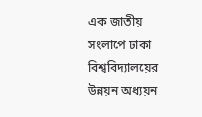এক জাতীয় সংলাপে ঢাকা বিশ্ববিদ্যালয়ের উন্নয়ন অধ্যয়ন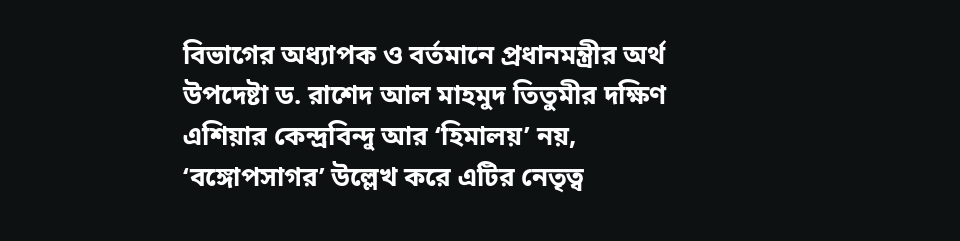বিভাগের অধ্যাপক ও বর্তমানে প্রধানমন্ত্রীর অর্থ উপদেষ্টা ড. রাশেদ আল মাহমুদ তিতুমীর দক্ষিণ এশিয়ার কেন্দ্রবিন্দু আর ‘হিমালয়’ নয়, ‘বঙ্গোপসাগর’ উল্লেখ করে এটির নেতৃত্ব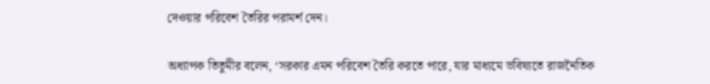দেওয়ার পরিবেশ তৈরির পরামর্শ দেন।

অধ্যাপক তিতুমীর বলেন, ‘সরকার এমন পরিবেশ তৈরি করতে পারে, যার মাধ্যমে ভবিষ্যতে রাজনৈতিক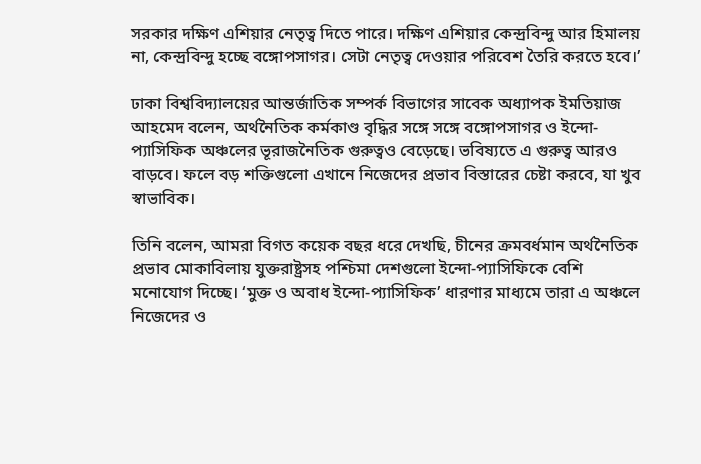সরকার দক্ষিণ এশিয়ার নেতৃত্ব দিতে পারে। দক্ষিণ এশিয়ার কেন্দ্রবিন্দু আর হিমালয় না, কেন্দ্রবিন্দু হচ্ছে বঙ্গোপসাগর। সেটা নেতৃত্ব দেওয়ার পরিবেশ তৈরি করতে হবে।’

ঢাকা বিশ্ববিদ্যালয়ের আন্তর্জাতিক সম্পর্ক বিভাগের সাবেক অধ্যাপক ইমতিয়াজ আহমেদ বলেন, অর্থনৈতিক কর্মকাণ্ড বৃদ্ধির সঙ্গে সঙ্গে বঙ্গোপসাগর ও ইন্দো-প্যাসিফিক অঞ্চলের ভূরাজনৈতিক গুরুত্বও বেড়েছে। ভবিষ্যতে এ গুরুত্ব আরও বাড়বে। ফলে বড় শক্তিগুলো এখানে নিজেদের প্রভাব বিস্তারের চেষ্টা করবে, যা খুব স্বাভাবিক।

তিনি বলেন, আমরা বিগত কয়েক বছর ধরে দেখছি, চীনের ক্রমবর্ধমান অর্থনৈতিক প্রভাব মোকাবিলায় যুক্তরাষ্ট্রসহ পশ্চিমা দেশগুলো ইন্দো-প্যাসিফিকে বেশি মনোযোগ দিচ্ছে। ‘মুক্ত ও অবাধ ইন্দো-প্যাসিফিক’ ধারণার মাধ্যমে তারা এ অঞ্চলে নিজেদের ও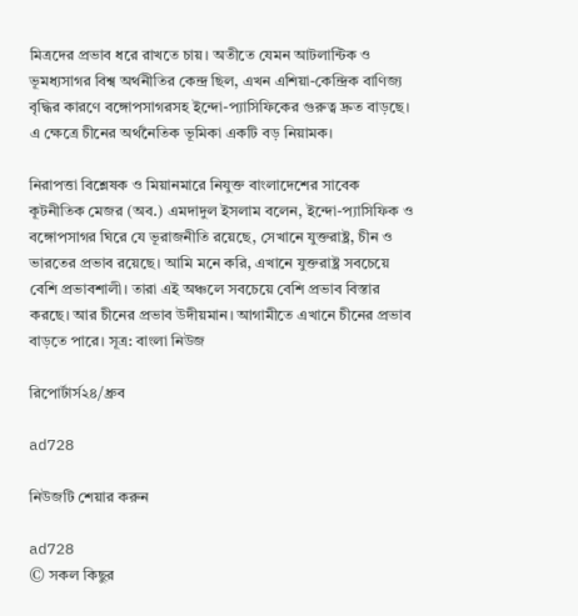মিত্রদের প্রভাব ধরে রাখতে চায়। অতীতে যেমন আটলান্টিক ও ভূমধ্যসাগর বিশ্ব অর্থনীতির কেন্দ্র ছিল, এখন এশিয়া-কেন্দ্রিক বাণিজ্য বৃদ্ধির কারণে বঙ্গোপসাগরসহ ইন্দো-প্যাসিফিকের গুরুত্ব দ্রুত বাড়ছে। এ ক্ষেত্রে চীনের অর্থনৈতিক ভূমিকা একটি বড় নিয়ামক।

নিরাপত্তা বিশ্লেষক ও মিয়ানমারে নিযুক্ত বাংলাদেশের সাবেক কূটনীতিক মেজর (অব.) এমদাদুল ইসলাম বলেন, ইন্দো-প্যাসিফিক ও বঙ্গোপসাগর ঘিরে যে ভূরাজনীতি রয়েছে, সেখানে যুক্তরাষ্ট্র, চীন ও ভারতের প্রভাব রয়েছে। আমি মনে করি, এখানে যুক্তরাষ্ট্র সবচেয়ে বেশি প্রভাবশালী। তারা এই অঞ্চলে সবচেয়ে বেশি প্রভাব বিস্তার করছে। আর চীনের প্রভাব উদীয়মান। আগামীতে এখানে চীনের প্রভাব বাড়তে পারে। সূত্র: বাংলা নিউজ

রিপোর্টার্স২৪/ধ্রুব

ad728

নিউজটি শেয়ার করুন

ad728
© সকল কিছুর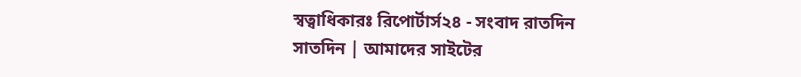স্বত্বাধিকারঃ রিপোর্টার্স২৪ - সংবাদ রাতদিন সাতদিন | আমাদের সাইটের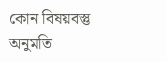কোন বিষয়বস্তু অনুমতি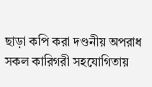ছাড়া কপি করা দণ্ডনীয় অপরাধ
সকল কারিগরী সহযোগিতায়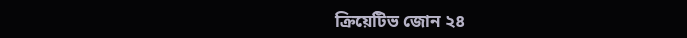ক্রিয়েটিভ জোন ২৪